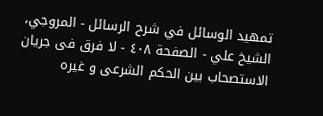تمهيد الوسائل في شرح الرسائل - المروجي، الشيخ علي - الصفحة ٤٠٨ - لا فرق فى جريان الاستصحاب بين الحكم الشرعى و غيره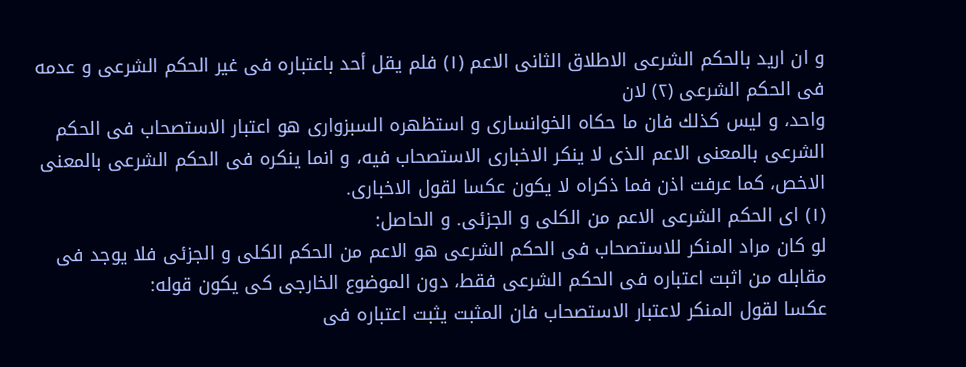و ان اريد بالحكم الشرعى الاطلاق الثانى الاعم (١) فلم يقل أحد باعتباره فى غير الحكم الشرعى و عدمه فى الحكم الشرعى (٢) لان
واحد، و ليس كذلك فان ما حكاه الخوانسارى و استظهره السبزوارى هو اعتبار الاستصحاب فى الحكم الشرعى بالمعنى الاعم الذى لا ينكر الاخبارى الاستصحاب فيه، و انما ينكره فى الحكم الشرعى بالمعنى الاخص، كما عرفت اذن فما ذكراه لا يكون عكسا لقول الاخبارى.
(١) اى الحكم الشرعى الاعم من الكلى و الجزئى. و الحاصل:
لو كان مراد المنكر للاستصحاب فى الحكم الشرعى هو الاعم من الحكم الكلى و الجزئى فلا يوجد فى مقابله من اثبت اعتباره فى الحكم الشرعى فقط، دون الموضوع الخارجى كى يكون قوله:
عكسا لقول المنكر لاعتبار الاستصحاب فان المثبت يثبت اعتباره فى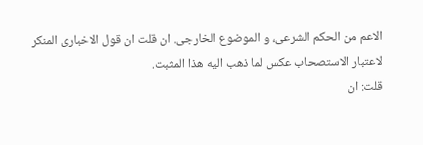الاعم من الحكم الشرعى، و الموضوع الخارجى. ان قلت ان قول الاخبارى المنكر لاعتبار الاستصحاب عكس لما ذهب اليه هذا المثبت.
قلت: ان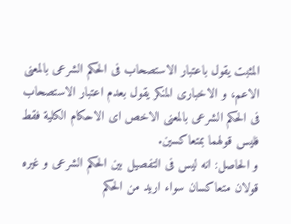المثبت يقول باعتبار الاستصحاب فى الحكم الشرعى بالمعنى الاعم، و الاخبارى المنكر يقول بعدم اعتبار الاستصحاب فى الحكم الشرعى بالمعنى الاخص اى الاحكام الكلية فقط فليس قولهما بمتعاكسين.
و الحاصل: انه ليس فى التفصيل بين الحكم الشرعى و غيره قولان متعاكسان سواء اريد من الحكم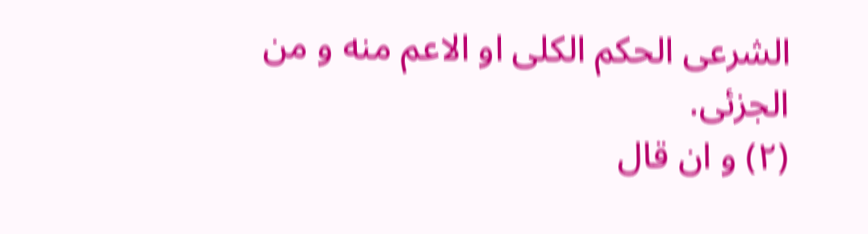الشرعى الحكم الكلى او الاعم منه و من الجزئى.
(٢) و ان قال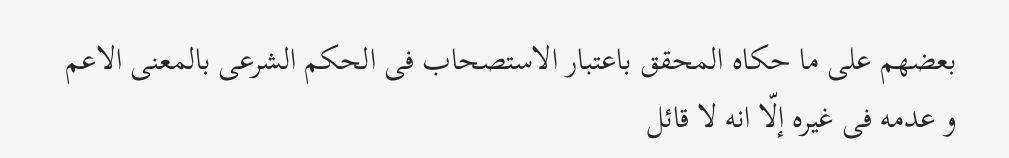بعضهم على ما حكاه المحقق باعتبار الاستصحاب فى الحكم الشرعى بالمعنى الاعم و عدمه فى غيره إلّا انه لا قائل